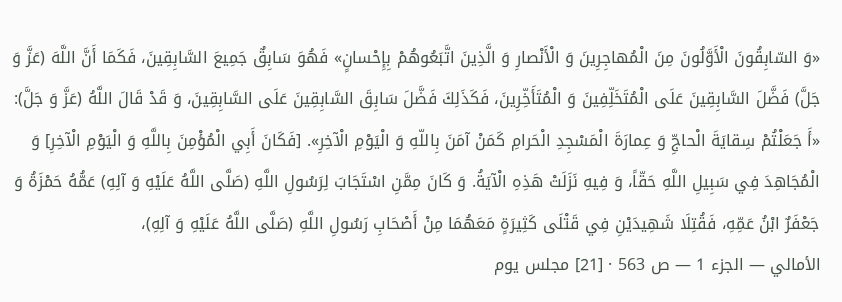«وَ السّابِقُونَ الْأَوَّلُونَ مِنَ الْمُهاجِرِينَ وَ الْأَنْصارِ وَ الَّذِينَ اتَّبَعُوهُمْ بِإِحْسانٍ» فَهُوَ سَابِقٌ جَمِيعَ السَّابِقِينَ، فَكَمَا أَنَّ اللَّهَ (عَزَّ وَ جَلَّ) فَضَّلَ السَّابِقِينَ عَلَى الْمُتَخَلِّفِينَ وَ الْمُتَأَخِّرِينَ، فَكَذَلِكَ فَضَّلَ سَابِقَ السَّابِقِينَ عَلَى السَّابِقِينَ، وَ قَدْ قَالَ اللَّهُ (عَزَّ وَ جَلَّ): «أَ جَعَلْتُمْ سِقايَةَ الْحاجِّ وَ عِمارَةَ الْمَسْجِدِ الْحَرامِ كَمَنْ آمَنَ بِاللّهِ وَ الْيَوْمِ الْآخِرِ». [فَكَانَ أَبِي الْمُؤْمِنَ بِاللَّهِ وَ الْيَوْمِ الْآخِرِ] وَ الْمُجَاهِدَ فِي سَبِيلِ اللَّهِ حَقّاً، وَ فِيهِ نَزَلَتْ هَذِهِ الْآيَةُ. وَ كَانَ مِمَّنِ اسْتَجَابَ لِرَسُولِ اللَّهِ (صَلَّى اللَّهُ عَلَيْهِ وَ آلِهِ) عَمُّهُ حَمْزَةُ وَ جَعْفَرٌ ابْنُ عَمِّهِ، فَقُتِلَا شَهِيدَيْنِ فِي قَتْلَى كَثِيرَةٍ مَعَهُمَا مِنْ أَصْحَابِ رَسُولِ اللَّهِ (صَلَّى اللَّهُ عَلَيْهِ وَ آلِهِ)،
الأمالي — الجزء 1 — ص 563 · [21] مجلس يوم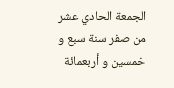الجمعة الحادي عشر من صفر سنة سبع و خمسين و أربعمائة